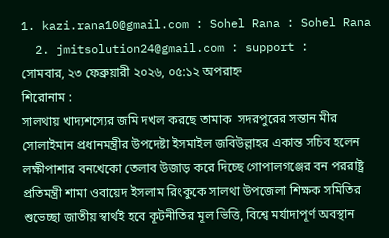1. kazi.rana10@gmail.com : Sohel Rana : Sohel Rana
  2. jmitsolution24@gmail.com : support :
সোমবার, ২৩ ফেব্রুয়ারী ২০২৬, ০৫:১২ অপরাহ্ন
শিরোনাম :
সালথায় খাদ্যশস্যের জমি দখল করছে তামাক  সদরপুরের সন্তান মীর সোলাইমান প্রধানমন্ত্রীর উপদেষ্টা ইসমাইল জবিউল্লাহর একান্ত সচিব হলেন লক্ষীপাশার বনখেকো তেলাব উজাড় করে দিচ্ছে গোপালগঞ্জের বন পররাষ্ট্র প্রতিমন্ত্রী শামা ওবায়েদ ইসলাম রিংকুকে সালথা উপজেলা শিক্ষক সমিতির শুভেচ্ছা জাতীয় স্বার্থই হবে কূটনীতির মূল ভিত্তি, বিশ্বে মর্যাদাপূর্ণ অবস্থান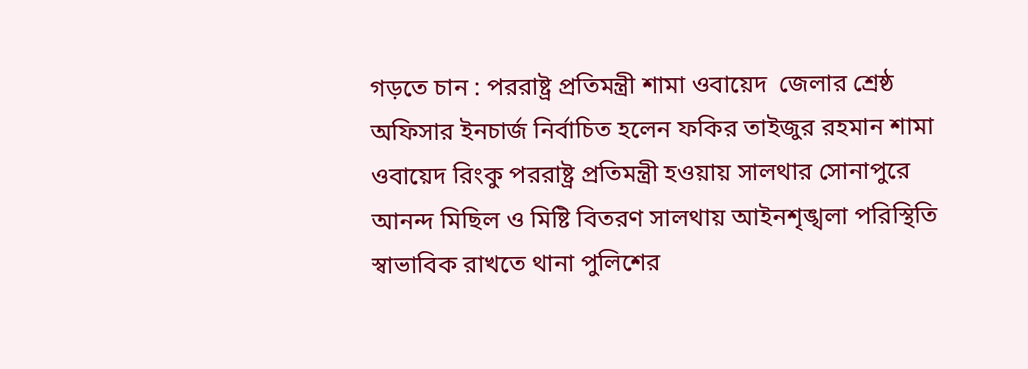গড়তে চান : পররাষ্ট্র প্রতিমন্ত্রী শামা ওবায়েদ  জেলার শ্রেষ্ঠ অফিসার ইনচার্জ নির্বাচিত হলেন ফকির তাইজুর রহমান শামা ওবায়েদ রিংকু পররাষ্ট্র প্রতিমন্ত্রী হওয়ায় সালথার সোনাপুরে আনন্দ মিছিল ও মিষ্টি বিতরণ সালথায় আইনশৃঙ্খলা পরিস্থিতি স্বাভাবিক রাখতে থানা পুলিশের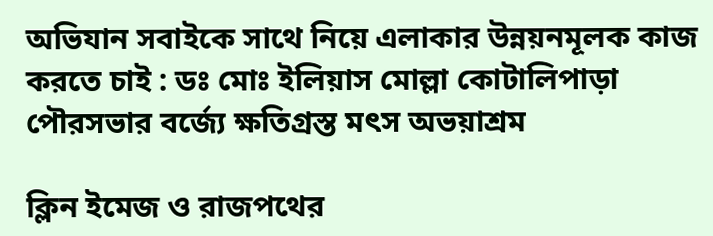অভিযান সবাইকে সাথে নিয়ে এলাকার উন্নয়নমূলক কাজ করতে চাই : ডঃ মোঃ ইলিয়াস মোল্লা কোটালিপাড়া পৌরসভার বর্জ্যে ক্ষতিগ্রস্ত মৎস অভয়াশ্রম

ক্লিন ইমেজ ও রাজপথের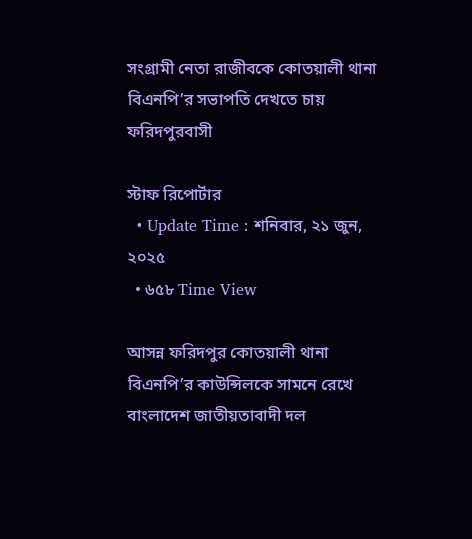সংগ্রামী নেতা রাজীবকে কোতয়ালী থানা বিএনপি’র সভাপতি দেখতে চায় ফরিদপুরবাসী

স্টাফ রিপোর্টার
  • Update Time : শনিবার, ২১ জুন, ২০২৫
  • ৬৫৮ Time View

আসন্ন ফরিদপুর কোতয়ালী থানা বিএনপি’র কাউন্সিলকে সামনে রেখে বাংলাদেশ জাতীয়তাবাদী দল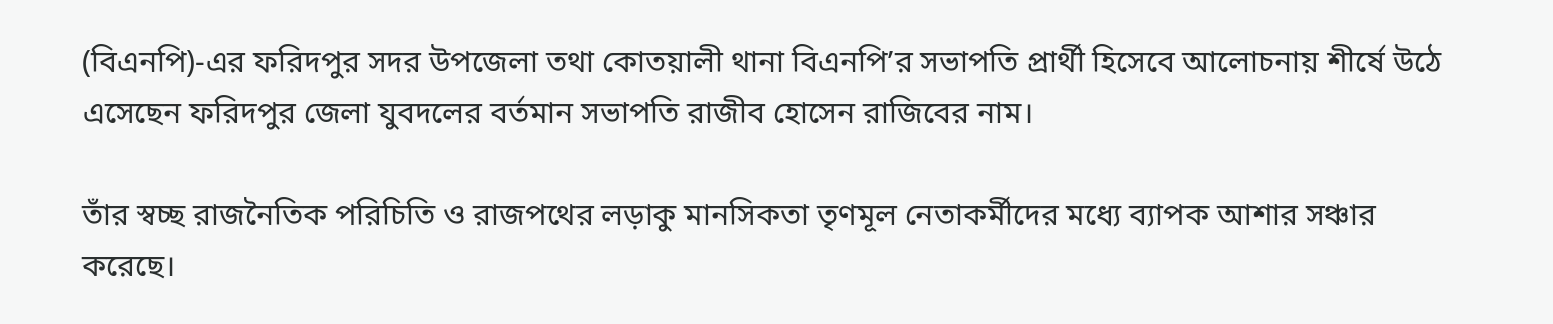(বিএনপি)-এর ফরিদপুর সদর উপজেলা তথা কোতয়ালী থানা বিএনপি’র সভাপতি প্রার্থী হিসেবে আলোচনায় শীর্ষে উঠে এসেছেন ফরিদপুর জেলা যুবদলের বর্তমান সভাপতি রাজীব হোসেন রাজিবের নাম।

তাঁর স্বচ্ছ রাজনৈতিক পরিচিতি ও রাজপথের লড়াকু মানসিকতা তৃণমূল নেতাকর্মীদের মধ্যে ব্যাপক আশার সঞ্চার করেছে।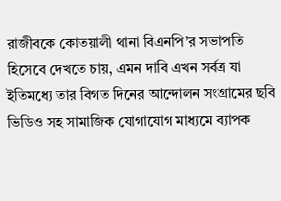রাজীবকে কোতয়ালী থানা বিএনপি’র সভাপতি হিসেবে দেখতে চায়, এমন দাবি এখন সর্বত্র যা ইতিমধ্যে তার বিগত দিনের আন্দোলন সংগ্রামের ছবি ভিডিও সহ সামাজিক যোগাযোগ মাধ্যমে ব্যাপক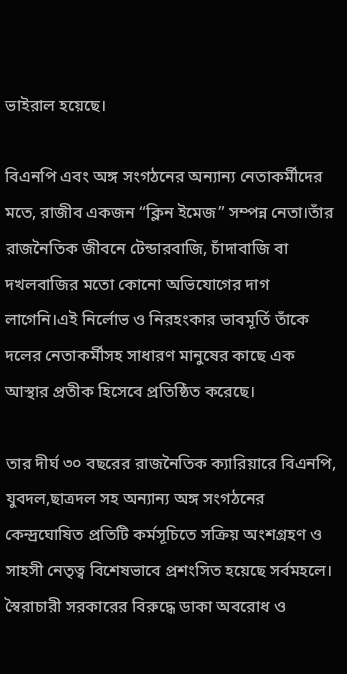ভাইরাল হয়েছে।

বিএনপি এবং অঙ্গ সংগঠনের অন্যান্য নেতাকর্মীদের মতে, রাজীব একজন “ক্লিন ইমেজ” সম্পন্ন নেতা।তাঁর রাজনৈতিক জীবনে টেন্ডারবাজি, চাঁদাবাজি বা দখলবাজির মতো কোনো অভিযোগের দাগ লাগেনি।এই নির্লোভ ও নিরহংকার ভাবমূর্তি তাঁকে দলের নেতাকর্মীসহ সাধারণ মানুষের কাছে এক আস্থার প্রতীক হিসেবে প্রতিষ্ঠিত করেছে।

তার দীর্ঘ ৩০ বছরের রাজনৈতিক ক্যারিয়ারে বিএনপি, যুবদল,ছাত্রদল সহ অন্যান্য অঙ্গ সংগঠনের কেন্দ্রঘোষিত প্রতিটি কর্মসূচিতে সক্রিয় অংশগ্রহণ ও সাহসী নেতৃত্ব বিশেষভাবে প্রশংসিত হয়েছে সর্বমহলে। স্বৈরাচারী সরকারের বিরুদ্ধে ডাকা অবরোধ ও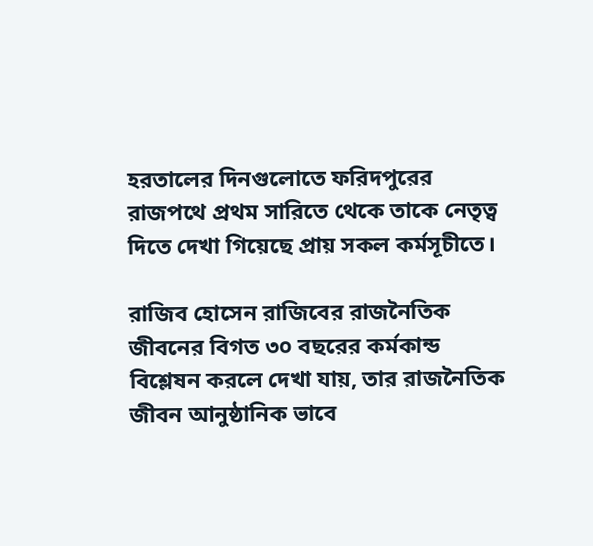হরতালের দিনগুলোতে ফরিদপুরের রাজপথে প্রথম সারিতে থেকে তাকে নেতৃত্ব দিতে দেখা গিয়েছে প্রায় সকল কর্মসূচীতে।

রাজিব হোসেন রাজিবের রাজনৈতিক জীবনের বিগত ৩০ বছরের কর্মকান্ড বিশ্লেষন করলে দেখা যায়, তার রাজনৈতিক জীবন আনুষ্ঠানিক ভাবে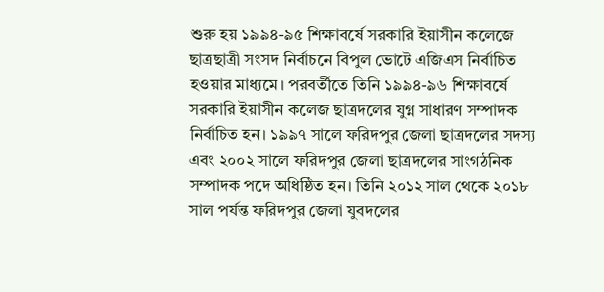শুরু হয় ১৯৯৪-৯৫ শিক্ষাবর্ষে সরকারি ইয়াসীন কলেজে ছাত্রছাত্রী সংসদ নির্বাচনে বিপুল ভোটে এজিএস নির্বাচিত হওয়ার মাধ্যমে। পরবর্তীতে তিনি ১৯৯৪-৯৬ শিক্ষাবর্ষে  সরকারি ইয়াসীন কলেজ ছাত্রদলের যুগ্ন সাধারণ সম্পাদক নির্বাচিত হন। ১৯৯৭ সালে ফরিদপুর জেলা ছাত্রদলের সদস্য এবং ২০০২ সালে ফরিদপুর জেলা ছাত্রদলের সাংগঠনিক সম্পাদক পদে অধিষ্ঠিত হন। তিনি ২০১২ সাল থেকে ২০১৮ সাল পর্যন্ত ফরিদপুর জেলা যুবদলের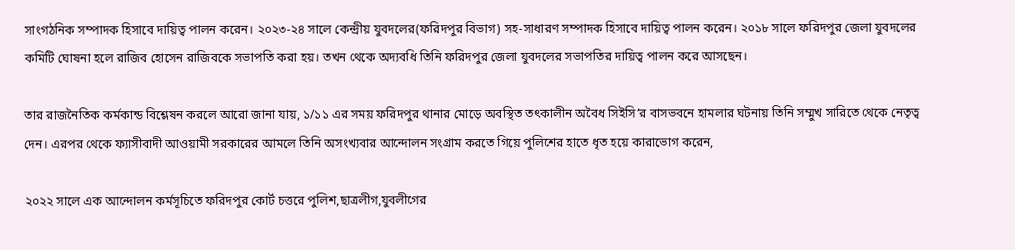সাংগঠনিক সম্পাদক হিসাবে দায়িত্ব পালন করেন। ২০২৩-২৪ সালে কেন্দ্রীয় যুবদলের(ফরিদপুর বিভাগ) সহ-সাধারণ সম্পাদক হিসাবে দায়িত্ব পালন করেন। ২০১৮ সালে ফরিদপুর জেলা যুবদলের কমিটি ঘোষনা হলে রাজিব হোসেন রাজিবকে সভাপতি করা হয়। তখন থেকে অদ্যবধি তিনি ফরিদপুর জেলা যুবদলের সভাপতির দায়িত্ব পালন করে আসছেন।

তার রাজনৈতিক কর্মকান্ড বিশ্লেষন করলে আরো জানা যায়, ১/১১ এর সময় ফরিদপুর থানার মোড়ে অবস্থিত তৎকালীন অবৈধ সিইসি’র বাসভবনে হামলার ঘটনায় তিনি সম্মুখ সারিতে থেকে নেতৃত্ব দেন। এরপর থেকে ফ্যাসীবাদী আওয়ামী সরকারের আমলে তিনি অসংখ্যবার আন্দোলন সংগ্রাম করতে গিয়ে পুলিশের হাতে ধৃত হয়ে কারাভোগ করেন,

২০২২ সালে এক আন্দোলন কর্মসূচিতে ফরিদপুর কোর্ট চত্তরে পুলিশ,ছাত্রলীগ,যুবলীগের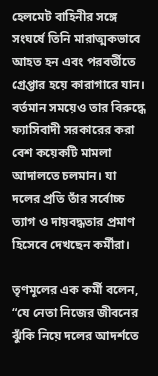হেলমেট বাহিনীর সঙ্গে সংঘর্ষে তিনি মারাত্মকভাবে আহত হন এবং পরবর্তীতে গ্রেপ্তার হয়ে কারাগারে যান। বর্তমান সময়েও তার বিরুদ্ধে ফ্যাসিবাদী সরকারের করা বেশ কয়েকটি মামলা আদালতে চলমান। যা দলের প্রতি তাঁর সর্বোচ্চ ত্যাগ ও দায়বদ্ধতার প্রমাণ হিসেবে দেখছেন কর্মীরা।

তৃণমূলের এক কর্মী বলেন, “যে নেতা নিজের জীবনের ঝুঁকি নিয়ে দলের আদর্শতে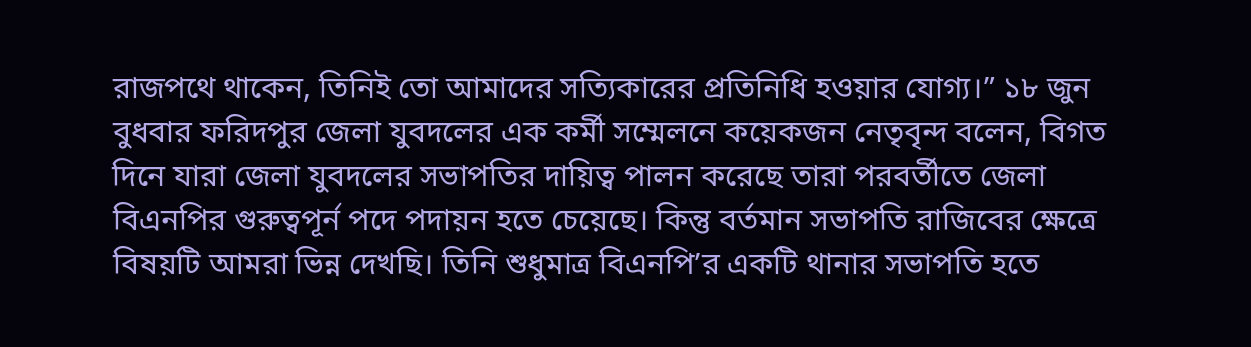রাজপথে থাকেন, তিনিই তো আমাদের সত্যিকারের প্রতিনিধি হওয়ার যোগ্য।” ১৮ জুন বুধবার ফরিদপুর জেলা যুবদলের এক কর্মী সম্মেলনে কয়েকজন নেতৃবৃন্দ বলেন, বিগত দিনে যারা জেলা যুবদলের সভাপতির দায়িত্ব পালন করেছে তারা পরবর্তীতে জেলা বিএনপির গুরুত্বপূর্ন পদে পদায়ন হতে চেয়েছে। কিন্তু বর্তমান সভাপতি রাজিবের ক্ষেত্রে বিষয়টি আমরা ভিন্ন দেখছি। তিনি শুধুমাত্র বিএনপি’র একটি থানার সভাপতি হতে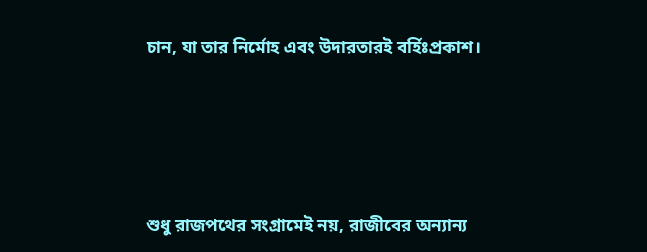চান, যা তার নির্মোহ এবং উদারতারই বর্হিঃপ্রকাশ।





শুধু রাজপথের সংগ্রামেই নয়, রাজীবের অন্যান্য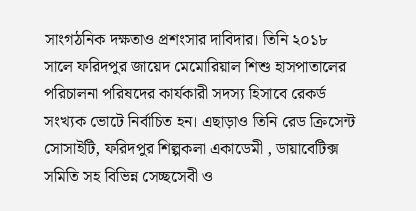সাংগঠনিক দক্ষতাও প্রশংসার দাবিদার। তিনি ২০১৮ সালে ফরিদপুর জায়েদ মেমোরিয়াল শিশু হাসপাতালের পরিচালনা পরিষদের কার্যকারী সদস্য হিসাবে রেকর্ড সংখ্যক ভোটে নির্বাচিত হন। এছাড়াও তিনি রেড ক্রিসেন্ট সোসাইটি, ফরিদপুর শিল্পকলা একাডেমী , ডায়াবেটিক্স সমিতি সহ বিভিন্ন সেচ্ছসেবী ও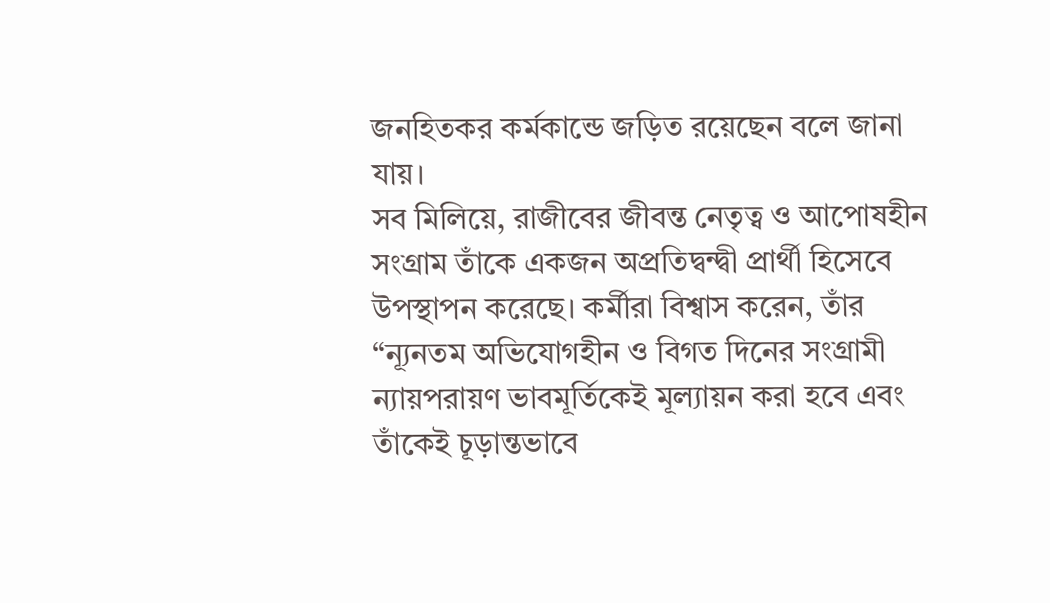জনহিতকর কর্মকান্ডে জড়িত রয়েছেন বলে জানা যায়।
সব মিলিয়ে, রাজীবের জীবন্ত নেতৃত্ব ও আপোষহীন সংগ্রাম তাঁকে একজন অপ্রতিদ্বন্দ্বী প্রার্থী হিসেবে উপস্থাপন করেছে। কর্মীরা বিশ্বাস করেন, তাঁর “ন্যূনতম অভিযোগহীন ও বিগত দিনের সংগ্রামী ন্যায়পরায়ণ ভাবমূর্তিকেই মূল্যায়ন করা হবে এবং তাঁকেই চূড়ান্তভাবে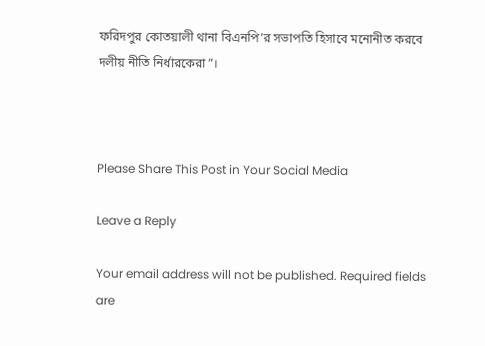ফরিদপুর কোতয়ালী থানা বিএনপি’র সভাপতি হিসাবে মনোনীত করবে দলীয় নীতি নির্ধারকেরা”।



Please Share This Post in Your Social Media

Leave a Reply

Your email address will not be published. Required fields are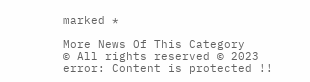marked *

More News Of This Category
© All rights reserved © 2023
error: Content is protected !!